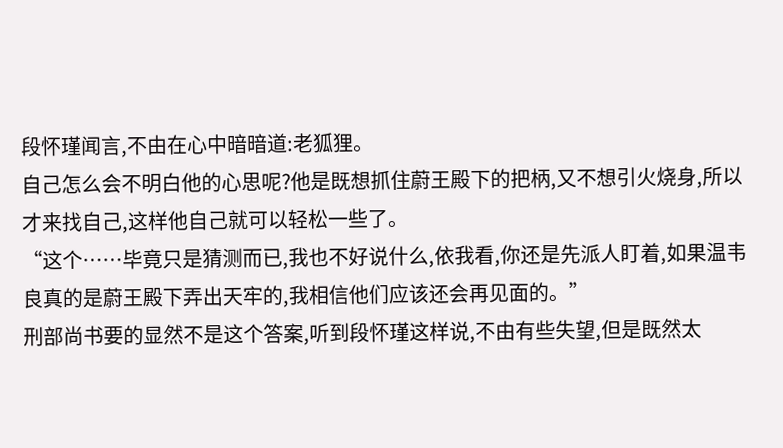段怀瑾闻言,不由在心中暗暗道:老狐狸。
自己怎么会不明白他的心思呢?他是既想抓住蔚王殿下的把柄,又不想引火烧身,所以才来找自己,这样他自己就可以轻松一些了。
“这个……毕竟只是猜测而已,我也不好说什么,依我看,你还是先派人盯着,如果温韦良真的是蔚王殿下弄出天牢的,我相信他们应该还会再见面的。”
刑部尚书要的显然不是这个答案,听到段怀瑾这样说,不由有些失望,但是既然太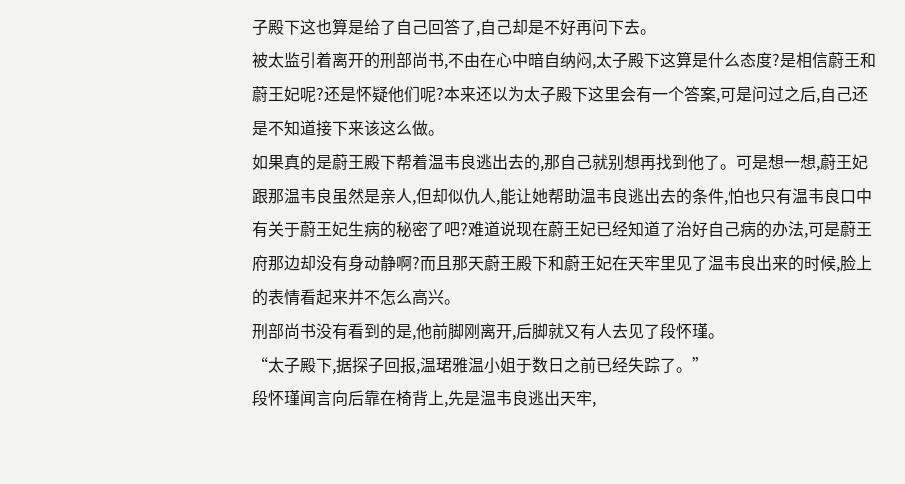子殿下这也算是给了自己回答了,自己却是不好再问下去。
被太监引着离开的刑部尚书,不由在心中暗自纳闷,太子殿下这算是什么态度?是相信蔚王和蔚王妃呢?还是怀疑他们呢?本来还以为太子殿下这里会有一个答案,可是问过之后,自己还是不知道接下来该这么做。
如果真的是蔚王殿下帮着温韦良逃出去的,那自己就别想再找到他了。可是想一想,蔚王妃跟那温韦良虽然是亲人,但却似仇人,能让她帮助温韦良逃出去的条件,怕也只有温韦良口中有关于蔚王妃生病的秘密了吧?难道说现在蔚王妃已经知道了治好自己病的办法,可是蔚王府那边却没有身动静啊?而且那天蔚王殿下和蔚王妃在天牢里见了温韦良出来的时候,脸上的表情看起来并不怎么高兴。
刑部尚书没有看到的是,他前脚刚离开,后脚就又有人去见了段怀瑾。
“太子殿下,据探子回报,温珺雅温小姐于数日之前已经失踪了。”
段怀瑾闻言向后靠在椅背上,先是温韦良逃出天牢,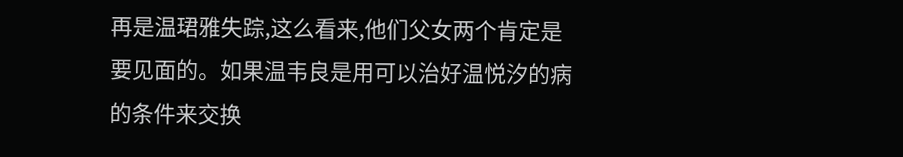再是温珺雅失踪,这么看来,他们父女两个肯定是要见面的。如果温韦良是用可以治好温悦汐的病的条件来交换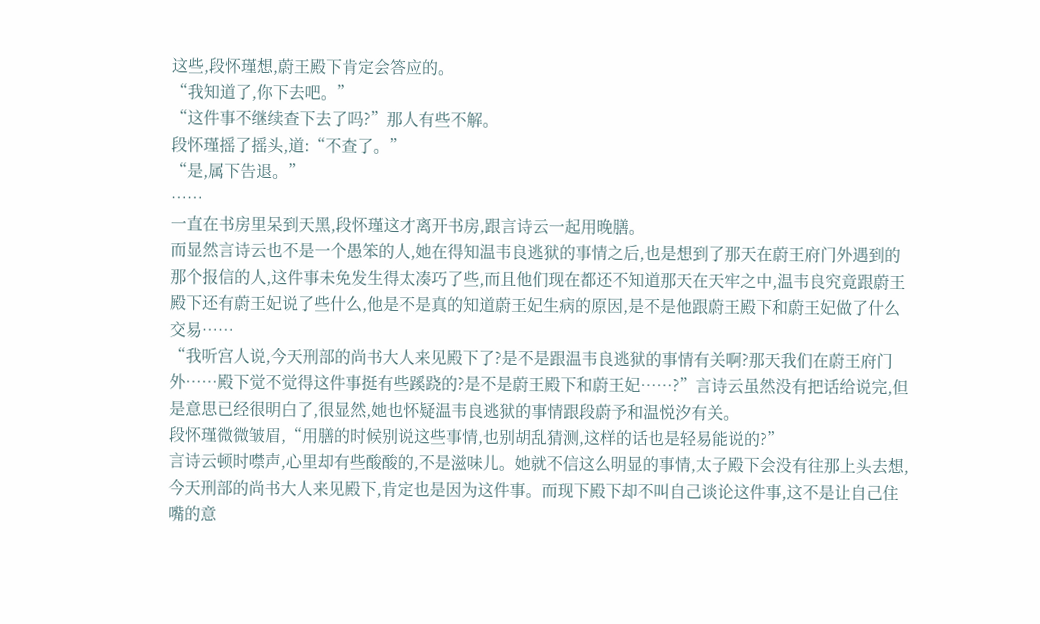这些,段怀瑾想,蔚王殿下肯定会答应的。
“我知道了,你下去吧。”
“这件事不继续查下去了吗?”那人有些不解。
段怀瑾摇了摇头,道:“不查了。”
“是,属下告退。”
……
一直在书房里呆到天黑,段怀瑾这才离开书房,跟言诗云一起用晚膳。
而显然言诗云也不是一个愚笨的人,她在得知温韦良逃狱的事情之后,也是想到了那天在蔚王府门外遇到的那个报信的人,这件事未免发生得太凑巧了些,而且他们现在都还不知道那天在天牢之中,温韦良究竟跟蔚王殿下还有蔚王妃说了些什么,他是不是真的知道蔚王妃生病的原因,是不是他跟蔚王殿下和蔚王妃做了什么交易……
“我听宫人说,今天刑部的尚书大人来见殿下了?是不是跟温韦良逃狱的事情有关啊?那天我们在蔚王府门外……殿下觉不觉得这件事挺有些蹊跷的?是不是蔚王殿下和蔚王妃……?”言诗云虽然没有把话给说完,但是意思已经很明白了,很显然,她也怀疑温韦良逃狱的事情跟段蔚予和温悦汐有关。
段怀瑾微微皱眉,“用膳的时候别说这些事情,也别胡乱猜测,这样的话也是轻易能说的?”
言诗云顿时噤声,心里却有些酸酸的,不是滋味儿。她就不信这么明显的事情,太子殿下会没有往那上头去想,今天刑部的尚书大人来见殿下,肯定也是因为这件事。而现下殿下却不叫自己谈论这件事,这不是让自己住嘴的意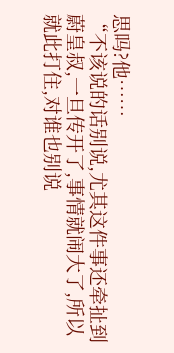思吗?他……
“不该说的话别说,尤其这件事还牵扯到蔚皇叔,一旦传开了,事情就闹大了,所以就此打住,对谁也别说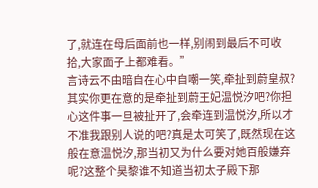了,就连在母后面前也一样,别闹到最后不可收拾,大家面子上都难看。”
言诗云不由暗自在心中自嘲一笑,牵扯到蔚皇叔?其实你更在意的是牵扯到蔚王妃温悦汐吧?你担心这件事一旦被扯开了,会牵连到温悦汐,所以才不准我跟别人说的吧?真是太可笑了,既然现在这般在意温悦汐,那当初又为什么要对她百般嫌弃呢?这整个昊黎谁不知道当初太子殿下那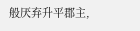般厌弃升平郡主,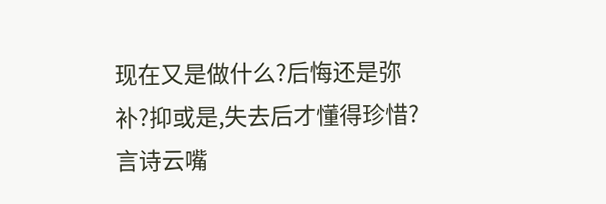现在又是做什么?后悔还是弥补?抑或是,失去后才懂得珍惜?
言诗云嘴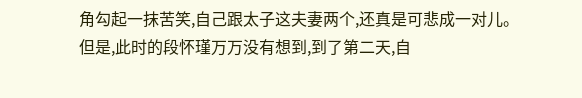角勾起一抹苦笑,自己跟太子这夫妻两个,还真是可悲成一对儿。
但是,此时的段怀瑾万万没有想到,到了第二天,自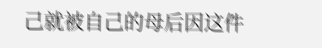己就被自己的母后因这件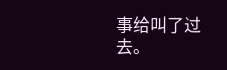事给叫了过去。